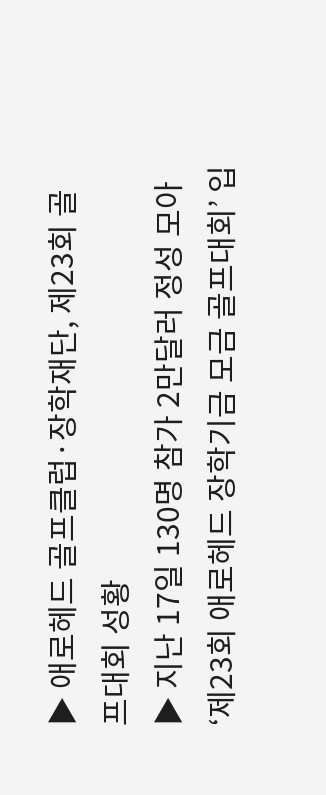▶ 애로헤드 골프클럽·장학재단, 제23회 골프대회 성황
▶ 지난 17일 130명 참가 2만달러 정성 모아
‘제23회 애로헤드 장학기금 모금 골프대회’ 입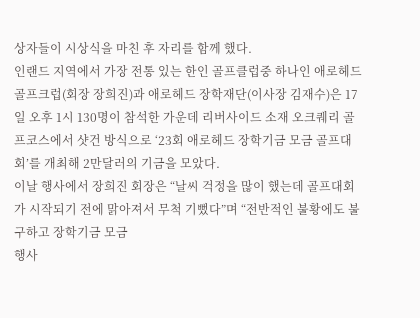상자들이 시상식을 마친 후 자리를 함께 했다.
인랜드 지역에서 가장 전통 있는 한인 골프클럽중 하나인 애로헤드 골프크럽(회장 장희진)과 애로헤드 장학재단(이사장 김재수)은 17일 오후 1시 130명이 참석한 가운데 리버사이드 소재 오크퀘리 골프코스에서 샷건 방식으로 ‘23회 애로헤드 장학기금 모금 골프대회’를 개최해 2만달러의 기금을 모았다.
이날 행사에서 장희진 회장은 “날씨 걱정을 많이 했는데 골프대회가 시작되기 전에 맑아져서 무척 기뻤다”며 “전반적인 불황에도 불구하고 장학기금 모금
행사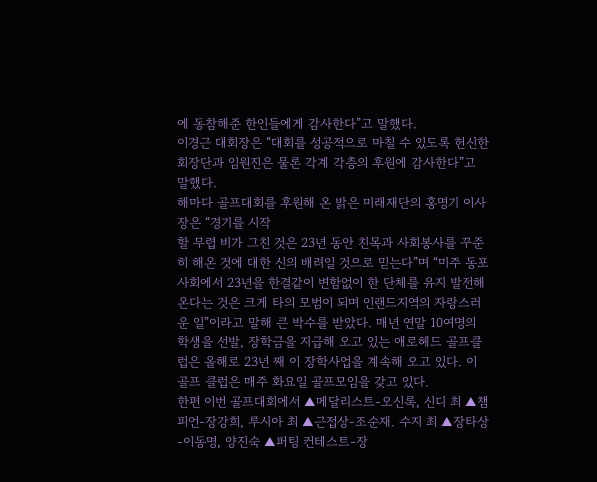에 동참해준 한인들에게 감사한다”고 말했다.
이경근 대회장은 “대회를 성공적으로 마칠 수 있도록 헌신한 회장단과 임원진은 물론 각계 각층의 후원에 감사한다”고 말했다.
해마다 골프대회를 후원해 온 밝은 미래재단의 홍명기 이사장은 “경기를 시작
할 무렵 비가 그친 것은 23년 동안 친목과 사회봉사를 꾸준히 해온 것에 대한 신의 배려일 것으로 믿는다”며 “미주 동포사회에서 23년을 한결같이 변함없이 한 단체를 유지 발전해 온다는 것은 크게 타의 모범이 되며 인랜드지역의 자랑스러운 일”이라고 말해 큰 박수를 받았다. 매년 연말 10여명의 학생을 선발, 장학금을 지급해 오고 있는 애로헤드 골프클럽은 올해로 23년 째 이 장학사업을 계속해 오고 있다. 이 골프 클럽은 매주 화요일 골프모임을 갖고 있다.
한편 이번 골프대회에서 ▲메달리스트-오신록, 신디 최 ▲챔피언-장강희, 루시아 최 ▲근접상-조순재. 수지 최 ▲장타상-이동명, 양진숙 ▲퍼팅 컨테스트-장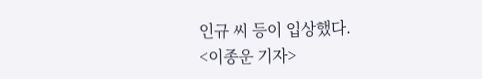인규 씨 등이 입상했다.
<이종운 기자>